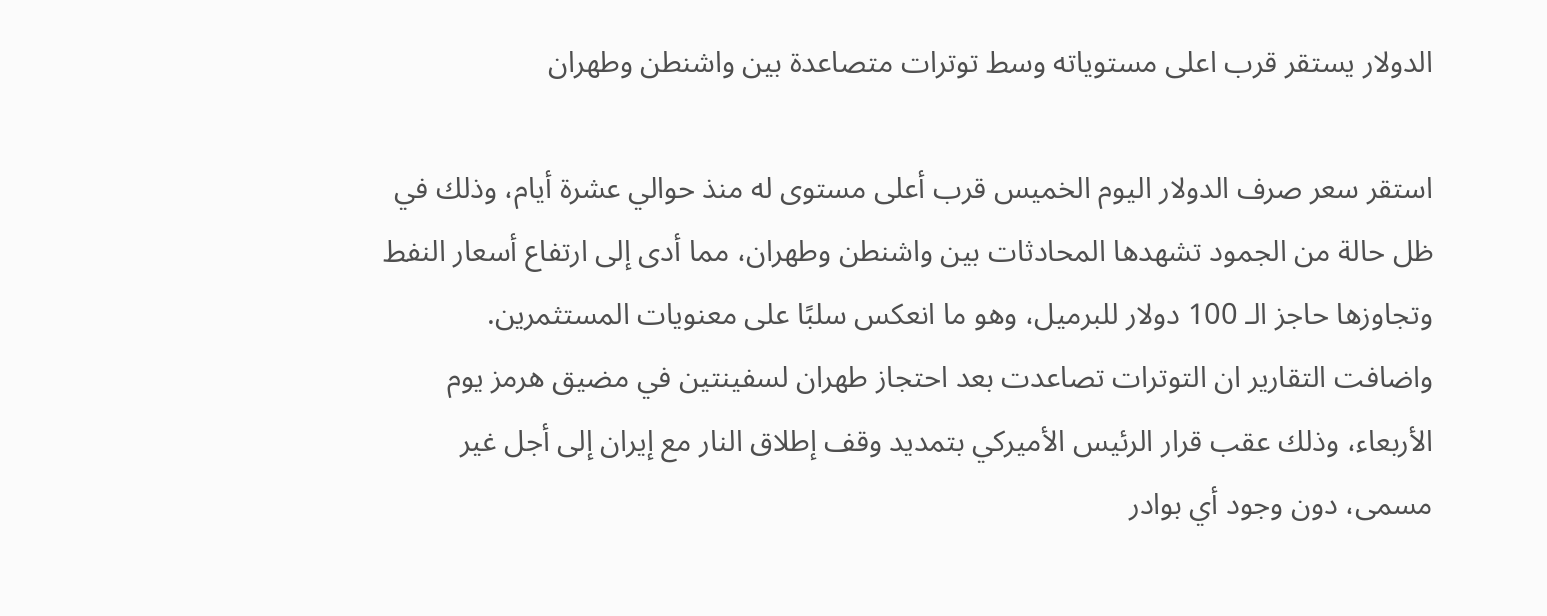الدولار يستقر قرب اعلى مستوياته وسط توترات متصاعدة بين واشنطن وطهران

استقر سعر صرف الدولار اليوم الخميس قرب أعلى مستوى له منذ حوالي عشرة أيام، وذلك في ظل حالة من الجمود تشهدها المحادثات بين واشنطن وطهران، مما أدى إلى ارتفاع أسعار النفط وتجاوزها حاجز الـ 100 دولار للبرميل، وهو ما انعكس سلبًا على معنويات المستثمرين.
واضافت التقارير ان التوترات تصاعدت بعد احتجاز طهران لسفينتين في مضيق هرمز يوم الأربعاء، وذلك عقب قرار الرئيس الأميركي بتمديد وقف إطلاق النار مع إيران إلى أجل غير مسمى، دون وجود أي بوادر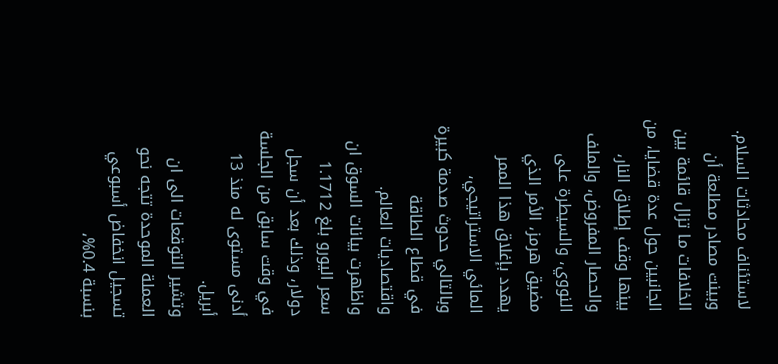لاستئناف محادثات السلام.
وبينت مصادر مطلعة أن الخلافات ما تزال قائمة بين الجانبين حول عدة قضايا، من بينها وقف إطلاق النار، والحصار المفروض، والملف النووي، والسيطرة على مضيق هرمز، الأمر الذي يهدد بإغلاق هذا الممر المائي الاستراتيجي، وبالتالي حدوث صدمة كبيرة في قطاع الطاقة واقتصاديات العالم.
واظهرت بيانات السوق ان سعر اليورو بلغ 1.1712 دولار، وذلك بعد أن سجل في وقت سابق من الجلسة أدنى مستوى له منذ 13 أبريل.
وتشير التوقعات الى ان العملة الموحدة تتجه نحو تسجيل انخفاض أسبوعي بنسبة 0.4%،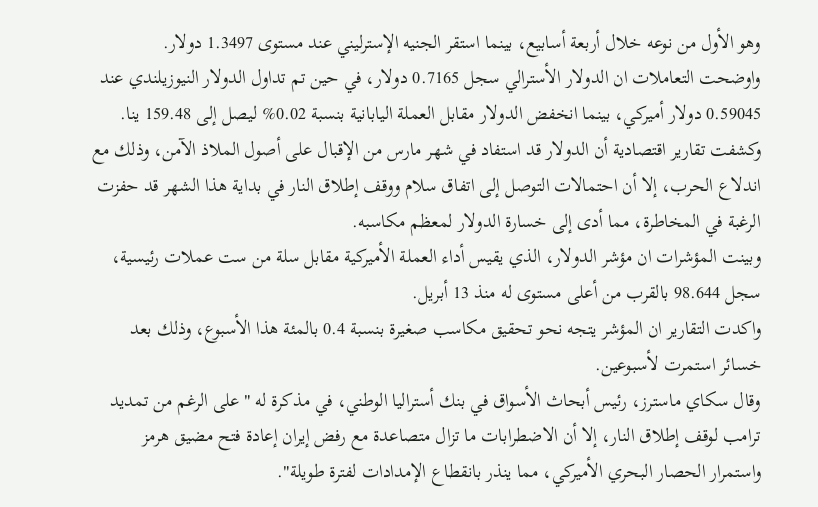وهو الأول من نوعه خلال أربعة أسابيع، بينما استقر الجنيه الإسترليني عند مستوى 1.3497 دولار.
واوضحت التعاملات ان الدولار الأسترالي سجل 0.7165 دولار، في حين تم تداول الدولار النيوزيلندي عند 0.59045 دولار أميركي، بينما انخفض الدولار مقابل العملة اليابانية بنسبة 0.02% ليصل إلى 159.48 ينا.
وكشفت تقارير اقتصادية أن الدولار قد استفاد في شهر مارس من الإقبال على أصول الملاذ الآمن، وذلك مع اندلاع الحرب، إلا أن احتمالات التوصل إلى اتفاق سلام ووقف إطلاق النار في بداية هذا الشهر قد حفزت الرغبة في المخاطرة، مما أدى إلى خسارة الدولار لمعظم مكاسبه.
وبينت المؤشرات ان مؤشر الدولار، الذي يقيس أداء العملة الأميركية مقابل سلة من ست عملات رئيسية، سجل 98.644 بالقرب من أعلى مستوى له منذ 13 أبريل.
واكدت التقارير ان المؤشر يتجه نحو تحقيق مكاسب صغيرة بنسبة 0.4 بالمئة هذا الأسبوع، وذلك بعد خسائر استمرت لأسبوعين.
وقال سكاي ماسترز، رئيس أبحاث الأسواق في بنك أستراليا الوطني، في مذكرة له "على الرغم من تمديد ترامب لوقف إطلاق النار، إلا أن الاضطرابات ما تزال متصاعدة مع رفض إيران إعادة فتح مضيق هرمز واستمرار الحصار البحري الأميركي، مما ينذر بانقطاع الإمدادات لفترة طويلة".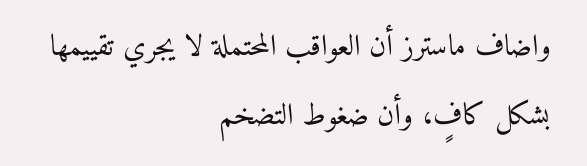واضاف ماسترز أن العواقب المحتملة لا يجري تقييمها بشكل كافٍ، وأن ضغوط التضخم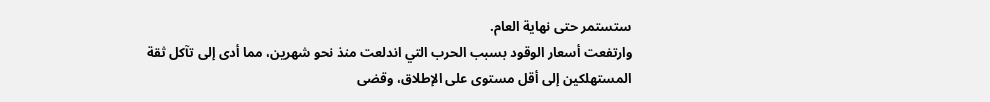ستستمر حتى نهاية العام.
وارتفعت أسعار الوقود بسبب الحرب التي اندلعت منذ نحو شهرين، مما أدى إلى تآكل ثقة المستهلكين إلى أقل مستوى على الإطلاق، وقضى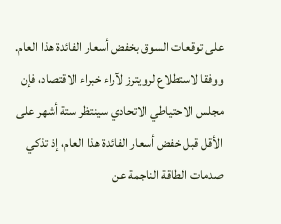على توقعات السوق بخفض أسعار الفائدة هذا العام.
ووفقا لاستطلاع لرويترز لآراء خبراء الاقتصاد، فإن مجلس الاحتياطي الاتحادي سينتظر ستة أشهر على الأقل قبل خفض أسعار الفائدة هذا العام، إذ تذكي صدمات الطاقة الناجمة عن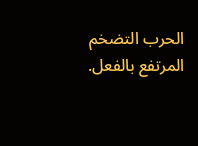الحرب التضخم المرتفع بالفعل.